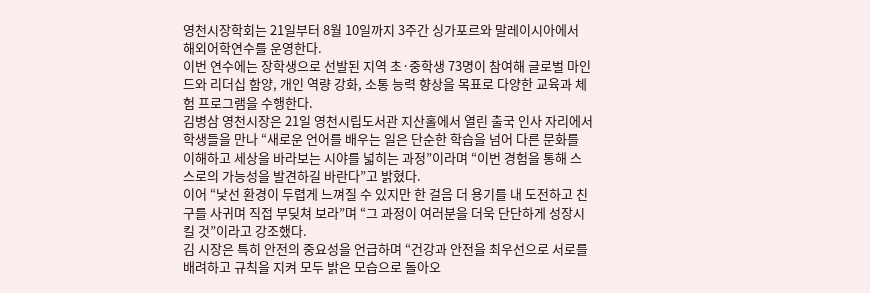영천시장학회는 21일부터 8월 10일까지 3주간 싱가포르와 말레이시아에서 해외어학연수를 운영한다.
이번 연수에는 장학생으로 선발된 지역 초·중학생 73명이 참여해 글로벌 마인드와 리더십 함양, 개인 역량 강화, 소통 능력 향상을 목표로 다양한 교육과 체험 프로그램을 수행한다.
김병삼 영천시장은 21일 영천시립도서관 지산홀에서 열린 출국 인사 자리에서 학생들을 만나 “새로운 언어를 배우는 일은 단순한 학습을 넘어 다른 문화를 이해하고 세상을 바라보는 시야를 넓히는 과정”이라며 “이번 경험을 통해 스스로의 가능성을 발견하길 바란다”고 밝혔다.
이어 “낯선 환경이 두렵게 느껴질 수 있지만 한 걸음 더 용기를 내 도전하고 친구를 사귀며 직접 부딪쳐 보라”며 “그 과정이 여러분을 더욱 단단하게 성장시킬 것”이라고 강조했다.
김 시장은 특히 안전의 중요성을 언급하며 “건강과 안전을 최우선으로 서로를 배려하고 규칙을 지켜 모두 밝은 모습으로 돌아오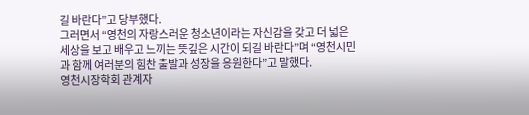길 바란다”고 당부했다.
그러면서 “영천의 자랑스러운 청소년이라는 자신감을 갖고 더 넓은 세상을 보고 배우고 느끼는 뜻깊은 시간이 되길 바란다”며 “영천시민과 함께 여러분의 힘찬 출발과 성장을 응원한다”고 말했다.
영천시장학회 관계자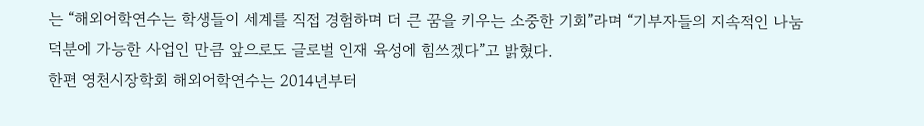는 “해외어학연수는 학생들이 세계를 직접 경험하며 더 큰 꿈을 키우는 소중한 기회”라며 “기부자들의 지속적인 나눔 덕분에 가능한 사업인 만큼 앞으로도 글로벌 인재 육성에 힘쓰겠다”고 밝혔다.
한편 영천시장학회 해외어학연수는 2014년부터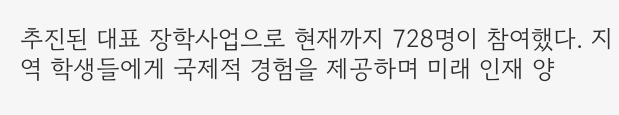추진된 대표 장학사업으로 현재까지 728명이 참여했다. 지역 학생들에게 국제적 경험을 제공하며 미래 인재 양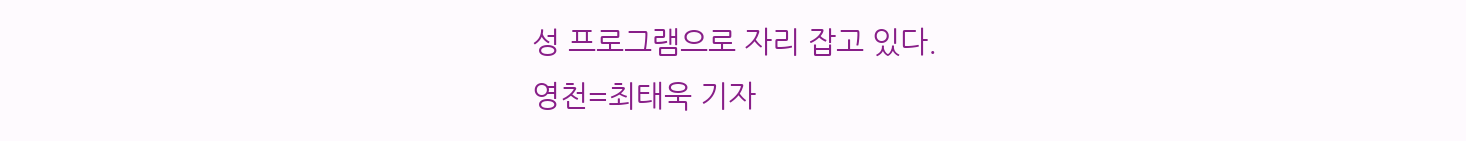성 프로그램으로 자리 잡고 있다.
영천=최태욱 기자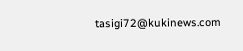tasigi72@kukinews.com